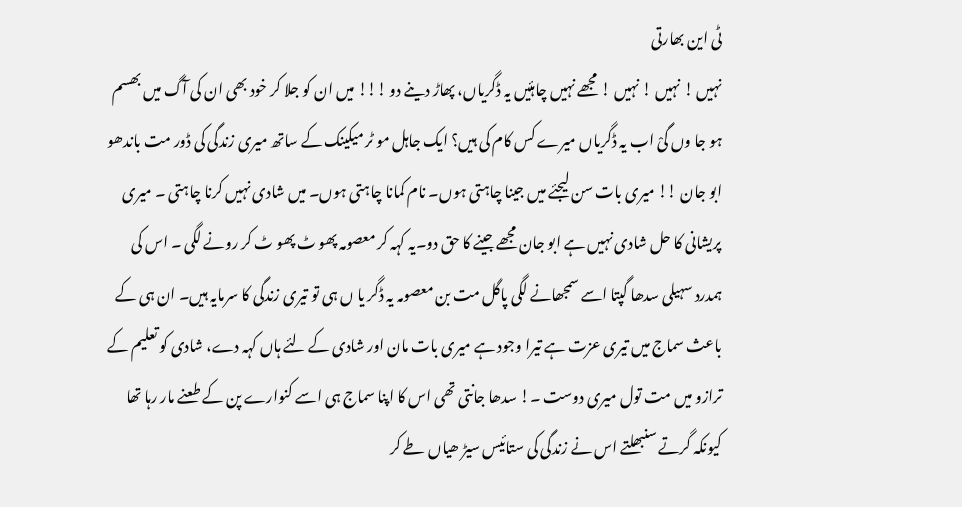ٹی این بھارتی
نہیں ! نہیں ! نہیں ! مجھے نہیں چاہئیں یہ ڈگریاں، پھاڑ دینے دو !!! میں ان کو جلا کر خود بھی ان کی آگ میں بھسم ہو جا وں گیْ اب یہ ڈگریاں میرے کس کام کی ہیں؟ ایک جاہل مو ٹر میکینک کے ساتھ میری زندگی کی ڈور مت باندھو ابو جان !! میری بات سن لیجئے میں جینا چاہتی ہوں۔ نام کمانا چاہتی ہوں۔ میں شادی نہیں کرنا چاہتی ۔ میری پریشانی کا حل شادی نہیں ہے ابو جان مجھے جینے کا حق دو۔یہ کہہ کر معصومہ پھو ٹ پھو ٹ کر رونے لگی ۔ اس کی ہمدرد سہیلی سدھا گپتا اسے سمجھانے لگی پاگل مت بن معصومہ یہ ڈگر یا ں ہی تو تیری زندگی کا سرمایہ ہیں۔ ان ہی کے باعث سماج میں تیری عزت ہے تیرا وجود ہے میری بات مان اور شادی کے لئے ہاں کہہ دے، شادی کو تعلیم کے ترازو میں مت تول میری دوست ۔! سدھا جانتی تھی اس کا اپنا سماج ہی اسے کنوارے پن کے طعنے مار رہا تھا کیونکہ گرتے سنبھلتے اس نے زندگی کی ستائیس سیڑ ھیاں طے کر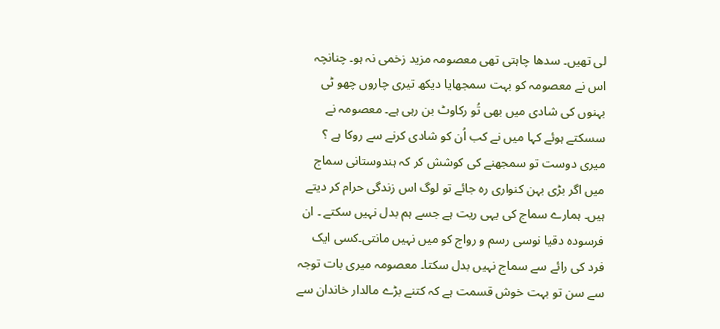لی تھیں۔ سدھا چاہتی تھی معصومہ مزید زخمی نہ ہو۔ چنانچہ اس نے معصومہ کو بہت سمجھایا دیکھ تیری چاروں چھو ٹی بہنوں کی شادی میں بھی تُو رکاوٹ بن رہی ہے۔ معصومہ نے سسکتے ہوئے کہا میں نے کب اُن کو شادی کرنے سے روکا ہے ؟ میری دوست تو سمجھنے کی کوشش کر کہ ہندوستانی سماج میں اگر بڑی بہن کنواری رہ جائے تو لوگ اس زندگی حرام کر دیتے ہیں۔ ہمارے سماج کی یہی ریت ہے جسے ہم بدل نہیں سکتے ۔ ان فرسودہ دقیا نوسی رسم و رواج کو میں نہیں مانتی۔کسی ایک فرد کی رائے سے سماج نہیں بدل سکتا۔ معصومہ میری بات توجہ سے سن تو بہت خوش قسمت ہے کہ کتنے بڑے مالدار خاندان سے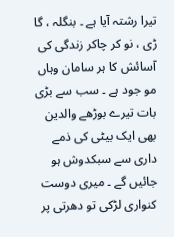تیرا رشتہ آیا ہے ۔ بنگلہ ، گا ڑی ، نو کر چاکر زندگی کی آسائش کا ہر سامان وہاں مو جود ہے ۔ سب سے بڑی بات تیرے بوڑھے والدین بھی ایک بیٹی کی ذمے داری سے سبکدوش ہو جائیں گے ۔ میری دوست کنواری لڑکی تو دھرتی پر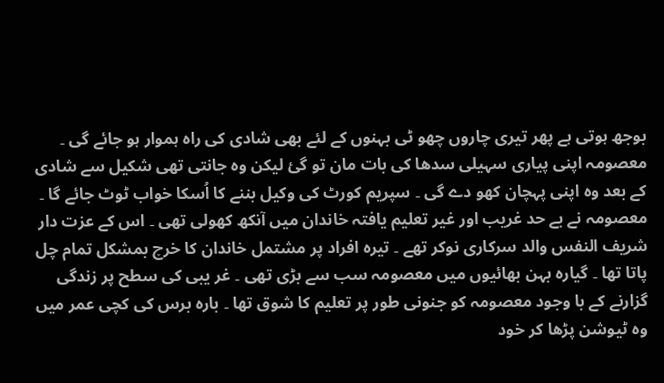بوجھ ہوتی ہے پھر تیری چاروں چھو ٹی بہنوں کے لئے بھی شادی کی راہ ہموار ہو جائے گی ۔ معصومہ اپنی پیاری سہیلی سدھا کی بات مان تو گئ لیکن وہ جانتی تھی شکیل سے شادی کے بعد وہ اپنی پہچان کھو دے گی ۔ سپریم کورٹ کی وکیل بننے کا اُسکا خواب ٹوٹ جائے گا ۔
معصومہ نے بے حد غریب اور غیر تعلیم یافتہ خاندان میں آنکھ کھولی تھی ۔ اس کے عزت دار شریف النفس والد سرکاری نوکر تھے ۔ تیرہ افراد پر مشتمل خاندان کا خرچ بمشکل تمام چل پاتا تھا ۔ گیارہ بہن بھائیوں میں معصومہ سب سے بڑی تھی ۔ غر یبی کی سطح پر زندگی گزارنے کے با وجود معصومہ کو جنونی طور پر تعلیم کا شوق تھا ۔ بارہ برس کی کچی عمر میں وہ ٹیوشن پڑھا کر خود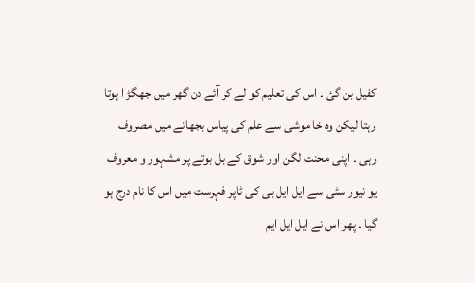کفیل بن گئ ۔ اس کی تعلیم کو لے کر آئے دن گھر میں جھگڑ ا ہوتا رہتا لیکن وہ خا موشی سے علم کی پیاس بجھانے میں مصروف رہی ۔ اپنی محنت لگن اور شوق کے بل بوتے پر مشہور و معروف یو نیور سٹی سے ایل ایل بی کی ٹاپر فہرست میں اس کا نام درج ہو گیا ۔ پھر اس نے ایل ایل ایم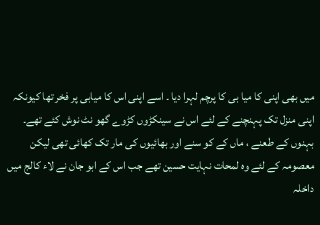میں بھی اپنی کا میا بی کا پرچم لہرا دیا ۔ اسے اپنی اس کا میابی پر فخر تھا کیونکہ اپنی منزل تک پہنچنے کے لئے اس نے سینکڑوں کڑوے گھو نٹ نوش کئے تھے۔ بہنوں کے طعنے ، ماں کے کو سنے اور بھائیوں کی مار تک کھائی تھی لیکن معصومہ کے لئے وہ لمحات نہایت حسین تھے جب اس کے ابو جان نے لاء کالج میں داخلہ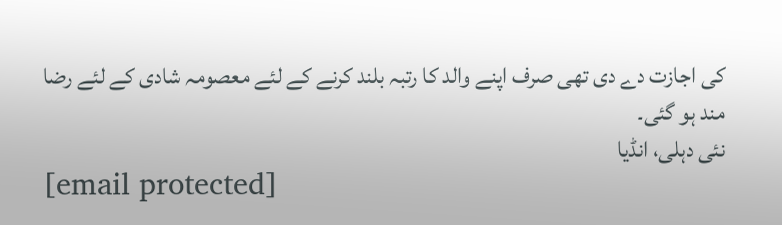کی اجازت دے دی تھی صرف اپنے والد کا رتبہ بلند کرنے کے لئے معصومہ شادی کے لئے رضا مند ہو گئی۔
نئی دہلی، انڈیا
[email protected]